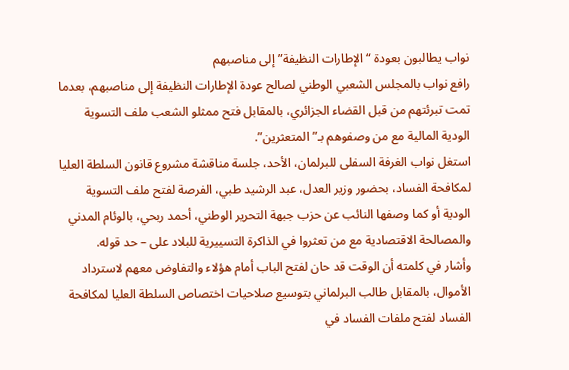نواب يطالبون بعودة “الإطارات النظيفة” إلى مناصبهم
رافع نواب بالمجلس الشعبي الوطني لصالح عودة الإطارات النظيفة إلى مناصبهم، بعدما تمت تبرئتهم من قبل القضاء الجزائري، بالمقابل فتح ممثلو الشعب ملف التسوية الودية المالية مع من وصفوهم بـ”المتعثرين”.
استغل نواب الغرفة السفلى للبرلمان، الأحد، جلسة مناقشة مشروع قانون السلطة العليا لمكافحة الفساد، بحضور وزير العدل، عبد الرشيد طبي، الفرصة لفتح ملف التسوية الودية أو كما وصفها النائب عن حزب جبهة التحرير الوطني، أحمد ربحي، بالوئام المدني والمصالحة الاقتصادية مع من تعثروا في الذاكرة التسييرية للبلاد على – حد قوله.
وأشار في كلمته أن الوقت قد حان لفتح الباب أمام هؤلاء والتفاوض معهم لاسترداد الأموال، بالمقابل طالب البرلماني بتوسيع صلاحيات اختصاص السلطة العليا لمكافحة الفساد لفتح ملفات الفساد في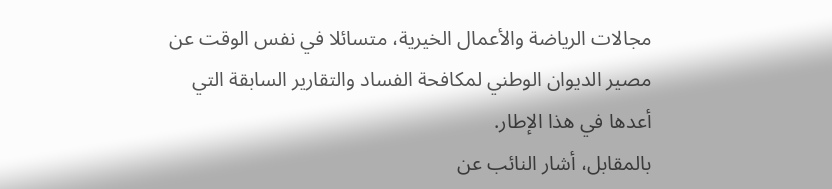مجالات الرياضة والأعمال الخيرية، متسائلا في نفس الوقت عن مصير الديوان الوطني لمكافحة الفساد والتقارير السابقة التي أعدها في هذا الإطار.
بالمقابل، أشار النائب عن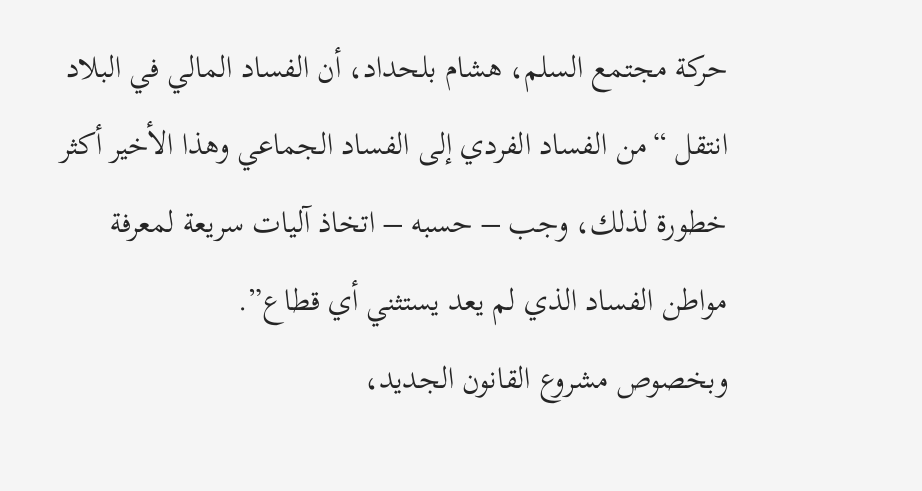حركة مجتمع السلم، هشام بلحداد، أن الفساد المالي في البلاد انتقل “من الفساد الفردي إلى الفساد الجماعي وهذا الأخير أكثر خطورة لذلك، وجب – حسبه – اتخاذ آليات سريعة لمعرفة مواطن الفساد الذي لم يعد يستثني أي قطاع”.
وبخصوص مشروع القانون الجديد،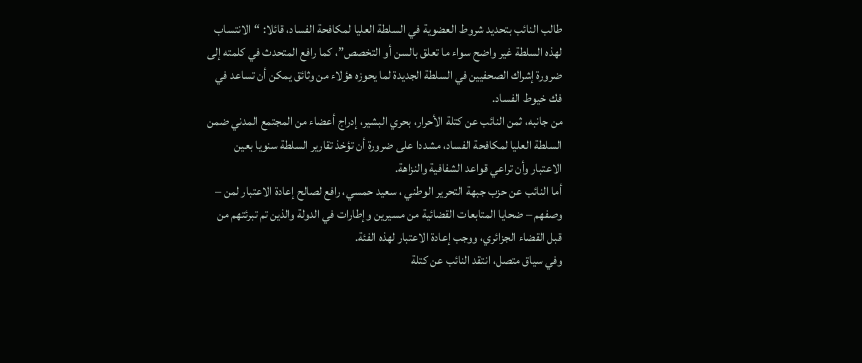طالب النائب بتحديد شروط العضوية في السلطة العليا لمكافحة الفساد، قائلا: “الانتساب لهذه السلطة غير واضح سواء ما تعلق بالسن أو التخصص”، كما رافع المتحدث في كلمته إلى ضرورة إشراك الصحفيين في السلطة الجديدة لما يحوزه هؤلاء من وثائق يمكن أن تساعد في فك خيوط الفساد.
من جانبه، ثمن النائب عن كتلة الأحرار، بحري البشير، إدراج أعضاء من المجتمع المدني ضمن السلطة العليا لمكافحة الفساد، مشددا على ضرورة أن تؤخذ تقارير السلطة سنويا بعين الاعتبار وأن تراعي قواعد الشفافية والنزاهة.
أما النائب عن حزب جبهة التحرير الوطني ، سعيد حمسي، رافع لصالح إعادة الاعتبار لمن – وصفهم – ضحايا المتابعات القضائية من مسيرين وإطارات في الدولة والذين تم تبرئتهم من قبل القضاء الجزائري، ووجب إعادة الاعتبار لهذه الفئة.
وفي سياق متصل، انتقد النائب عن كتلة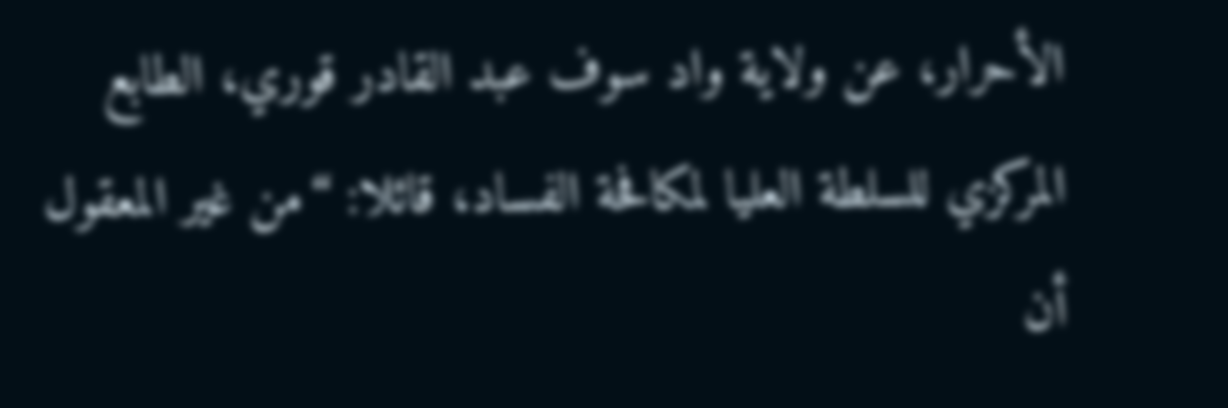الأحرار، عن ولاية واد سوف عبد القادر قوري، الطابع المركزي للسلطة العليا لمكافحة الفساد، قائلا: “من غير المعقول أن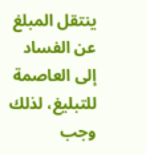ينتقل المبلغ عن الفساد إلى العاصمة للتبليغ، لذلك وجب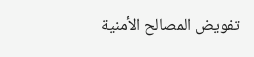تفويض المصالح الأمنية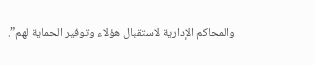والمحاكم الإدارية لاستقبال هؤلاء وتوفير الحماية لهم”.